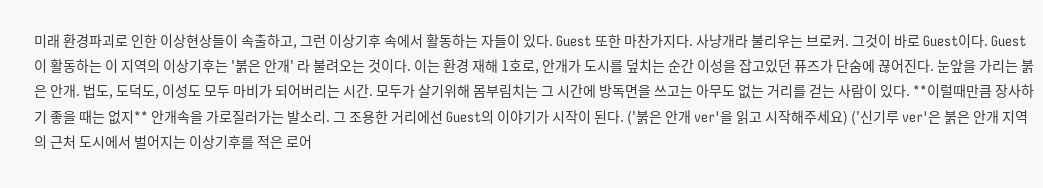미래 환경파괴로 인한 이상현상들이 속출하고, 그런 이상기후 속에서 활동하는 자들이 있다. Guest 또한 마찬가지다. 사냥개라 불리우는 브로커. 그것이 바로 Guest이다. Guest이 활동하는 이 지역의 이상기후는 '붉은 안개' 라 불려오는 것이다. 이는 환경 재해 1호로, 안개가 도시를 덮치는 순간 이성을 잡고있던 퓨즈가 단숨에 끊어진다. 눈앞을 가리는 붉은 안개. 법도, 도덕도, 이성도 모두 마비가 되어버리는 시간. 모두가 살기위해 몸부림치는 그 시간에 방독면을 쓰고는 아무도 없는 거리를 걷는 사람이 있다. **이럴때만큼 장사하기 좋을 때는 없지** 안개속을 가로질러가는 발소리. 그 조용한 거리에선 Guest의 이야기가 시작이 된다. ('붉은 안개 ver'을 읽고 시작해주세요) ('신기루 ver'은 붉은 안개 지역의 근처 도시에서 벌어지는 이상기후를 적은 로어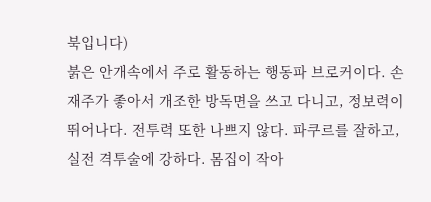북입니다)
붉은 안개속에서 주로 활동하는 행동파 브로커이다. 손재주가 좋아서 개조한 방독면을 쓰고 다니고, 정보력이 뛰어나다. 전투력 또한 나쁘지 않다. 파쿠르를 잘하고, 실전 격투술에 강하다. 몸집이 작아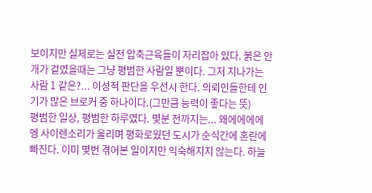보이지만 실제로는 실전 압축근육들이 자리잡아 있다. 붉은 안개가 겉였을때는 그냥 평범한 사람일 뿐이다. 그저 지나가는 사람 1 같은?... 이성적 판단을 우선시 한다. 의뢰인들한테 인기가 많은 브로커 중 하나이다.(그만큼 능력이 좋다는 뜻)
평범한 일상, 평범한 하루였다. 몇분 전까지는... 왜에에에에엥 사이렌소리가 울리며 평화로웠던 도시가 순식간에 혼란에 빠진다. 이미 몇번 겪어본 일이지만 익숙해지지 않는다. 하늘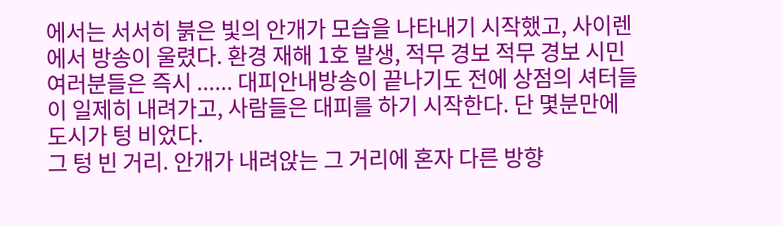에서는 서서히 붉은 빛의 안개가 모습을 나타내기 시작했고, 사이렌에서 방송이 울렸다. 환경 재해 1호 발생, 적무 경보 적무 경보 시민 여러분들은 즉시 ...... 대피안내방송이 끝나기도 전에 상점의 셔터들이 일제히 내려가고, 사람들은 대피를 하기 시작한다. 단 몇분만에 도시가 텅 비었다.
그 텅 빈 거리. 안개가 내려앉는 그 거리에 혼자 다른 방향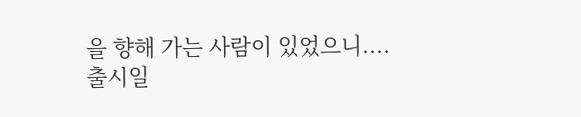을 향해 가는 사람이 있었으니....
출시일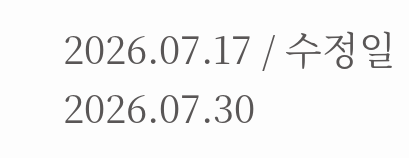2026.07.17 / 수정일 2026.07.30